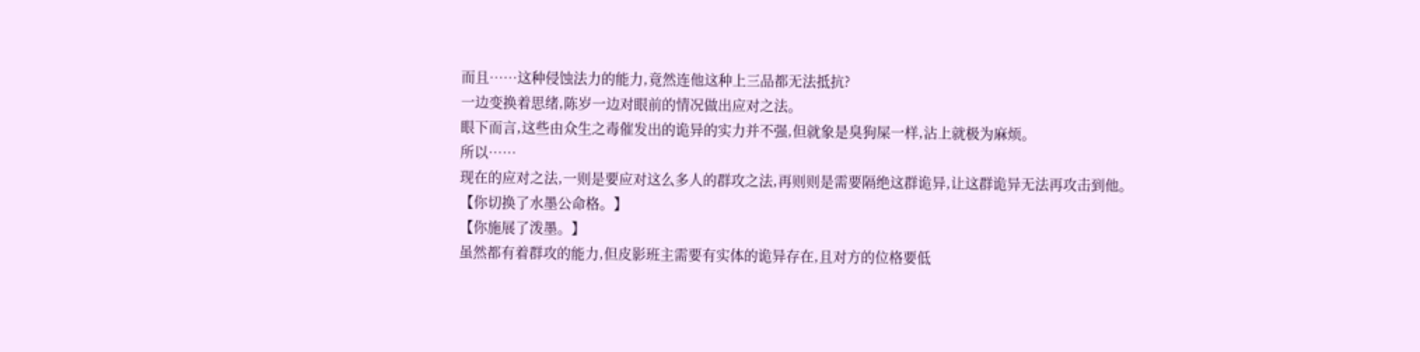而且……这种侵蚀法力的能力,竟然连他这种上三品都无法抵抗?
一边变换着思绪,陈岁一边对眼前的情况做出应对之法。
眼下而言,这些由众生之毒催发出的诡异的实力并不强,但就象是臭狗屎一样,沾上就极为麻烦。
所以……
现在的应对之法,一则是要应对这么多人的群攻之法,再则则是需要隔绝这群诡异,让这群诡异无法再攻击到他。
【你切换了水墨公命格。】
【你施展了泼墨。】
虽然都有着群攻的能力,但皮影班主需要有实体的诡异存在,且对方的位格要低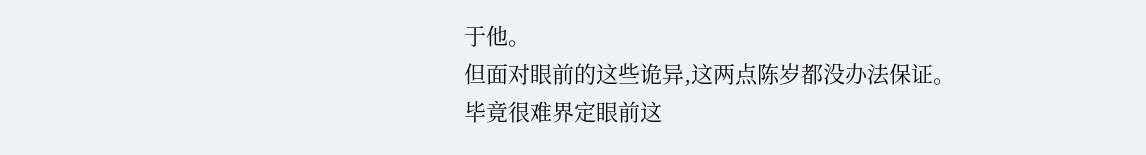于他。
但面对眼前的这些诡异,这两点陈岁都没办法保证。
毕竟很难界定眼前这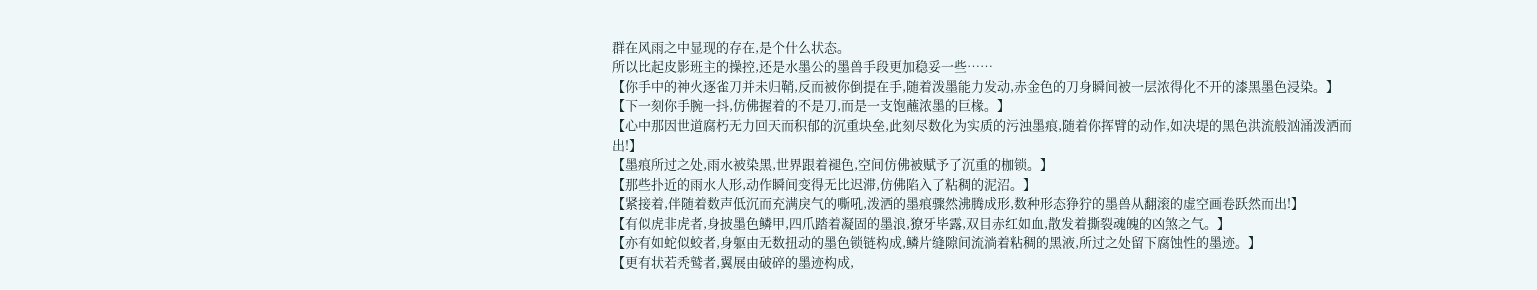群在风雨之中显现的存在,是个什么状态。
所以比起皮影班主的操控,还是水墨公的墨兽手段更加稳妥一些……
【你手中的神火逐雀刀并未归鞘,反而被你倒提在手,随着泼墨能力发动,赤金色的刀身瞬间被一层浓得化不开的漆黑墨色浸染。】
【下一刻你手腕一抖,仿佛握着的不是刀,而是一支饱蘸浓墨的巨椽。】
【心中那因世道腐朽无力回天而积郁的沉重块垒,此刻尽数化为实质的污浊墨痕,随着你挥臂的动作,如决堤的黑色洪流般汹涌泼洒而出!】
【墨痕所过之处,雨水被染黑,世界跟着褪色,空间仿佛被赋予了沉重的枷锁。】
【那些扑近的雨水人形,动作瞬间变得无比迟滞,仿佛陷入了粘稠的泥沼。】
【紧接着,伴随着数声低沉而充满戾气的嘶吼,泼洒的墨痕骤然沸腾成形,数种形态狰狞的墨兽从翻滚的虚空画卷跃然而出!】
【有似虎非虎者,身披墨色鳞甲,四爪踏着凝固的墨浪,獠牙毕露,双目赤红如血,散发着撕裂魂魄的凶煞之气。】
【亦有如蛇似蛟者,身躯由无数扭动的墨色锁链构成,鳞片缝隙间流淌着粘稠的黑液,所过之处留下腐蚀性的墨迹。】
【更有状若秃鹫者,翼展由破碎的墨迹构成,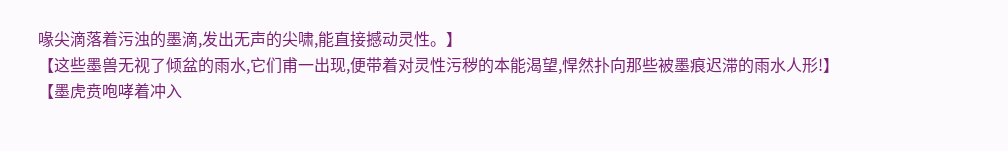喙尖滴落着污浊的墨滴,发出无声的尖啸,能直接撼动灵性。】
【这些墨兽无视了倾盆的雨水,它们甫一出现,便带着对灵性污秽的本能渴望,悍然扑向那些被墨痕迟滞的雨水人形!】
【墨虎贲咆哮着冲入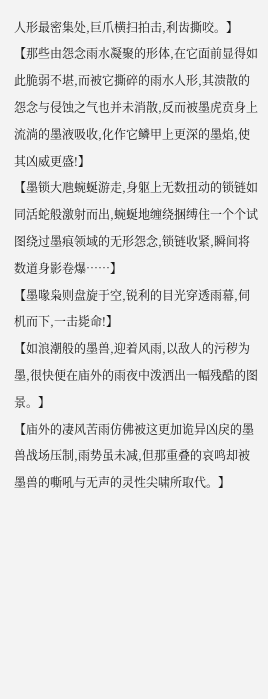人形最密集处,巨爪横扫拍击,利齿撕咬。】
【那些由怨念雨水凝聚的形体,在它面前显得如此脆弱不堪,而被它撕碎的雨水人形,其溃散的怨念与侵蚀之气也并未消散,反而被墨虎贲身上流淌的墨液吸收,化作它鳞甲上更深的墨焰,使其凶威更盛!】
【墨锁大虺蜿蜒游走,身躯上无数扭动的锁链如同活蛇般激射而出,蜿蜒地缠绕捆缚住一个个试图绕过墨痕领域的无形怨念,锁链收紧,瞬间将数道身影卷爆……】
【墨喙枭则盘旋于空,锐利的目光穿透雨幕,伺机而下,一击毙命!】
【如浪潮般的墨兽,迎着风雨,以敌人的污秽为墨,很快便在庙外的雨夜中泼洒出一幅残酷的图景。】
【庙外的凄风苦雨仿佛被这更加诡异凶戾的墨兽战场压制,雨势虽未减,但那重叠的哀鸣却被墨兽的嘶吼与无声的灵性尖啸所取代。】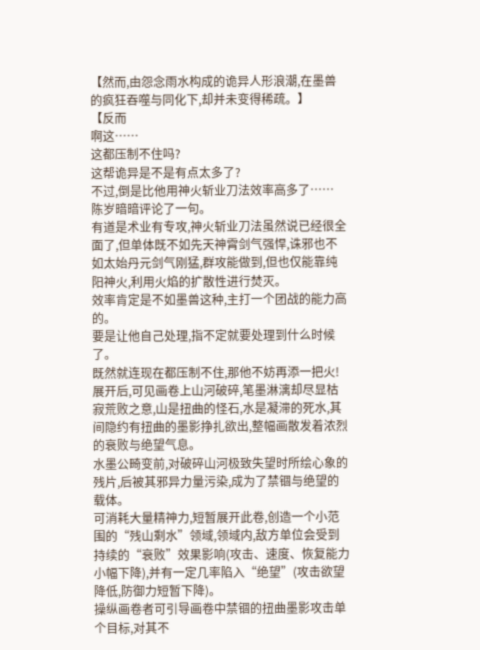【然而,由怨念雨水构成的诡异人形浪潮,在墨兽的疯狂吞噬与同化下,却并未变得稀疏。】
【反而
啊这……
这都压制不住吗?
这帮诡异是不是有点太多了?
不过,倒是比他用神火斩业刀法效率高多了……
陈岁暗暗评论了一句。
有道是术业有专攻,神火斩业刀法虽然说已经很全面了,但单体既不如先天神霄剑气强悍,诛邪也不如太始丹元剑气刚猛,群攻能做到,但也仅能靠纯阳神火,利用火焰的扩散性进行焚灭。
效率肯定是不如墨兽这种,主打一个团战的能力高的。
要是让他自己处理,指不定就要处理到什么时候了。
既然就连现在都压制不住,那他不妨再添一把火!
展开后,可见画卷上山河破碎,笔墨淋漓却尽显枯寂荒败之意,山是扭曲的怪石,水是凝滞的死水,其间隐约有扭曲的墨影挣扎欲出,整幅画散发着浓烈的衰败与绝望气息。
水墨公畸变前,对破碎山河极致失望时所绘心象的残片,后被其邪异力量污染,成为了禁锢与绝望的载体。
可消耗大量精神力,短暂展开此卷,创造一个小范围的“残山剩水”领域,领域内,敌方单位会受到持续的“衰败”效果影响(攻击、速度、恢复能力小幅下降),并有一定几率陷入“绝望”(攻击欲望降低,防御力短暂下降)。
操纵画卷者可引导画卷中禁锢的扭曲墨影攻击单个目标,对其不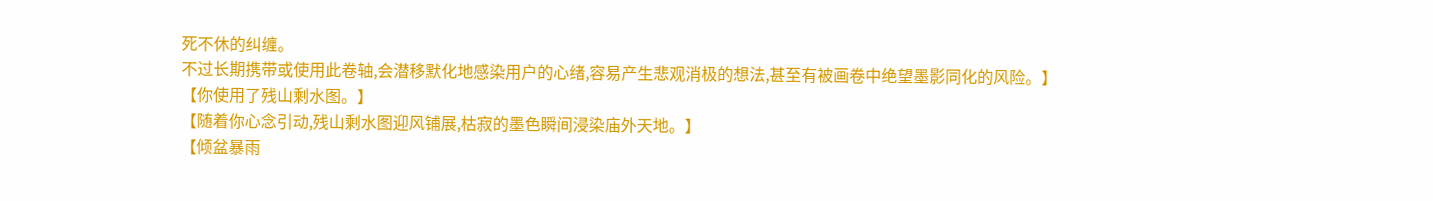死不休的纠缠。
不过长期携带或使用此卷轴,会潜移默化地感染用户的心绪,容易产生悲观消极的想法,甚至有被画卷中绝望墨影同化的风险。】
【你使用了残山剩水图。】
【随着你心念引动,残山剩水图迎风铺展,枯寂的墨色瞬间浸染庙外天地。】
【倾盆暴雨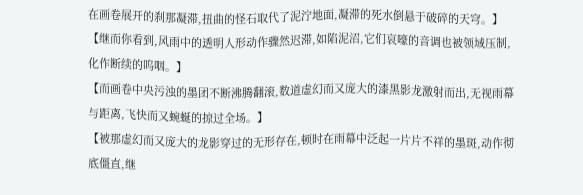在画卷展开的刹那凝滞,扭曲的怪石取代了泥泞地面,凝滞的死水倒悬于破碎的天穹。】
【继而你看到,风雨中的透明人形动作骤然迟滞,如陷泥沼,它们哀嚎的音调也被领域压制,化作断续的呜咽。】
【而画卷中央污浊的墨团不断沸腾翻滚,数道虚幻而又庞大的漆黑影龙激射而出,无视雨幕与距离,飞快而又蜿蜒的掠过全场。】
【被那虚幻而又庞大的龙影穿过的无形存在,顿时在雨幕中泛起一片片不祥的墨斑,动作彻底僵直,继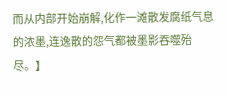而从内部开始崩解,化作一滩散发腐纸气息的浓墨,连逸散的怨气都被墨影吞噬殆尽。】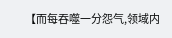【而每吞噬一分怨气,领域内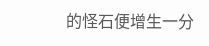的怪石便增生一分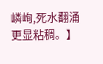嶙峋,死水翻涌更显粘稠。】